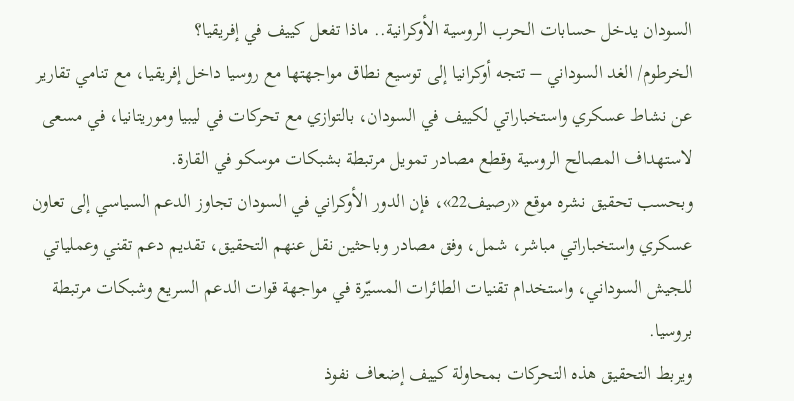السودان يدخل حسابات الحرب الروسية الأوكرانية.. ماذا تفعل كييف في إفريقيا؟
الخرطوم/ الغد السوداني – تتجه أوكرانيا إلى توسيع نطاق مواجهتها مع روسيا داخل إفريقيا، مع تنامي تقارير عن نشاط عسكري واستخباراتي لكييف في السودان، بالتوازي مع تحركات في ليبيا وموريتانيا، في مسعى لاستهداف المصالح الروسية وقطع مصادر تمويل مرتبطة بشبكات موسكو في القارة.
وبحسب تحقيق نشره موقع «رصيف22»، فإن الدور الأوكراني في السودان تجاوز الدعم السياسي إلى تعاون عسكري واستخباراتي مباشر، شمل، وفق مصادر وباحثين نقل عنهم التحقيق، تقديم دعم تقني وعملياتي للجيش السوداني، واستخدام تقنيات الطائرات المسيّرة في مواجهة قوات الدعم السريع وشبكات مرتبطة بروسيا.
ويربط التحقيق هذه التحركات بمحاولة كييف إضعاف نفوذ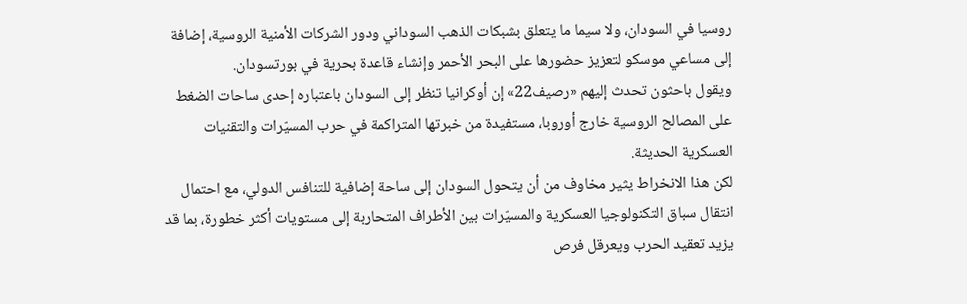روسيا في السودان، ولا سيما ما يتعلق بشبكات الذهب السوداني ودور الشركات الأمنية الروسية، إضافة إلى مساعي موسكو لتعزيز حضورها على البحر الأحمر وإنشاء قاعدة بحرية في بورتسودان.
ويقول باحثون تحدث إليهم «رصيف22» إن أوكرانيا تنظر إلى السودان باعتباره إحدى ساحات الضغط على المصالح الروسية خارج أوروبا، مستفيدة من خبرتها المتراكمة في حرب المسيّرات والتقنيات العسكرية الحديثة.
لكن هذا الانخراط يثير مخاوف من أن يتحول السودان إلى ساحة إضافية للتنافس الدولي، مع احتمال انتقال سباق التكنولوجيا العسكرية والمسيّرات بين الأطراف المتحاربة إلى مستويات أكثر خطورة، بما قد يزيد تعقيد الحرب ويعرقل فرص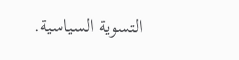التسوية السياسية.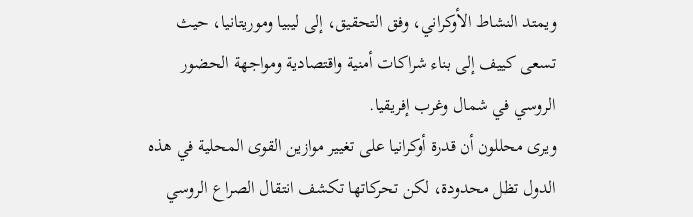ويمتد النشاط الأوكراني، وفق التحقيق، إلى ليبيا وموريتانيا، حيث تسعى كييف إلى بناء شراكات أمنية واقتصادية ومواجهة الحضور الروسي في شمال وغرب إفريقيا.
ويرى محللون أن قدرة أوكرانيا على تغيير موازين القوى المحلية في هذه الدول تظل محدودة، لكن تحركاتها تكشف انتقال الصراع الروسي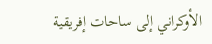الأوكراني إلى ساحات إفريقية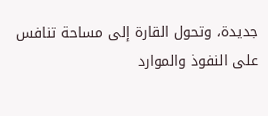جديدة، وتحول القارة إلى مساحة تنافس على النفوذ والموارد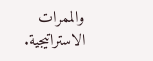والممرات الاستراتيجية.